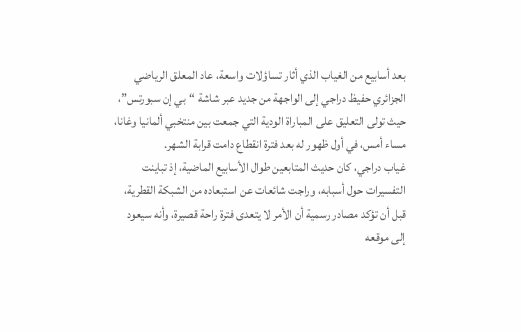بعد أسابيع من الغياب الذي أثار تساؤلات واسعة، عاد المعلق الرياضي الجزائري حفيظ دراجي إلى الواجهة من جديد عبر شاشة “بي إن سبورتس”، حيث تولى التعليق على المباراة الودية التي جمعت بين منتخبي ألمانيا وغانا، مساء أمس، في أول ظهور له بعد فترة انقطاع دامت قرابة الشهر.
غياب دراجي، كان حديث المتابعين طوال الأسابيع الماضية، إذ تباينت التفسيرات حول أسبابه، وراجت شائعات عن استبعاده من الشبكة القطرية، قبل أن تؤكد مصادر رسمية أن الأمر لا يتعدى فترة راحة قصيرة، وأنه سيعود إلى موقعه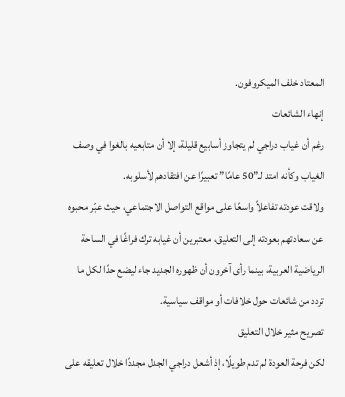المعتاد خلف الميكروفون.
إنهاء الشائعات
رغم أن غياب دراجي لم يتجاوز أسابيع قليلة، إلا أن متابعيه بالغوا في وصف الغياب وكأنه امتد لـ”50 عامًا” تعبيرًا عن افتقادهم لأسلوبه.
ولاقت عودته تفاعلاً واسعًا على مواقع التواصل الاجتماعي، حيث عبّر محبوه عن سعادتهم بعودته إلى التعليق، معتبرين أن غيابه ترك فراغًا في الساحة الرياضية العربية، بينما رأى آخرون أن ظهوره الجديد جاء ليضع حدًا لكل ما تردد من شائعات حول خلافات أو مواقف سياسية.
تصريح مثير خلال التعليق
لكن فرحة العودة لم تدم طويلًا، إذ أشعل دراجي الجدل مجددًا خلال تعليقه على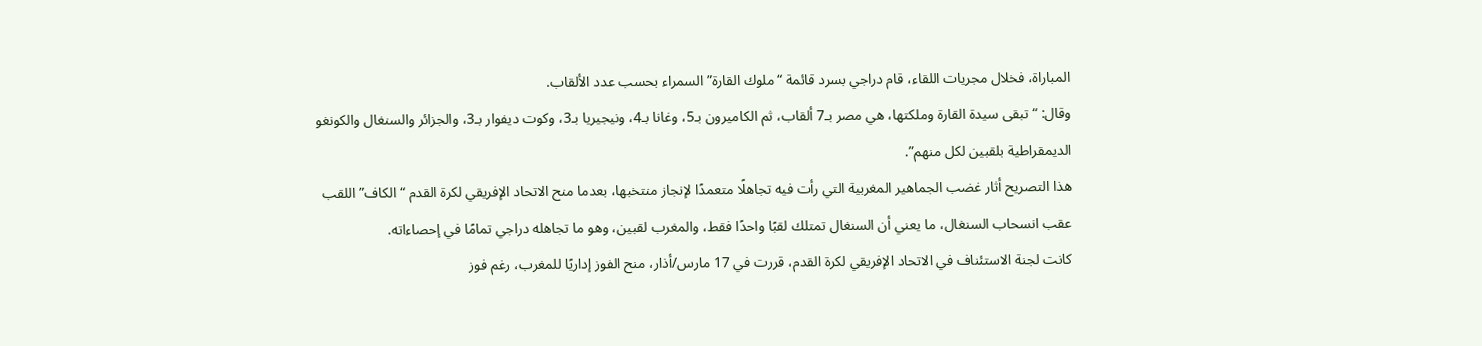المباراة، فخلال مجريات اللقاء، قام دراجي بسرد قائمة “ملوك القارة” السمراء بحسب عدد الألقاب.
وقال: “تبقى سيدة القارة وملكتها، هي مصر بـ7 ألقاب، ثم الكاميرون بـ5، وغانا بـ4، ونيجيريا بـ3، وكوت ديفوار بـ3، والجزائر والسنغال والكونغو الديمقراطية بلقبين لكل منهم”.
هذا التصريح أثار غضب الجماهير المغربية التي رأت فيه تجاهلًا متعمدًا لإنجاز منتخبها، بعدما منح الاتحاد الإفريقي لكرة القدم “الكاف” اللقب عقب انسحاب السنغال، ما يعني أن السنغال تمتلك لقبًا واحدًا فقط، والمغرب لقبين، وهو ما تجاهله دراجي تمامًا في إحصاءاته.
كانت لجنة الاستئناف في الاتحاد الإفريقي لكرة القدم، قررت في 17 مارس/أذار، منح الفوز إداريًا للمغرب، رغم فوز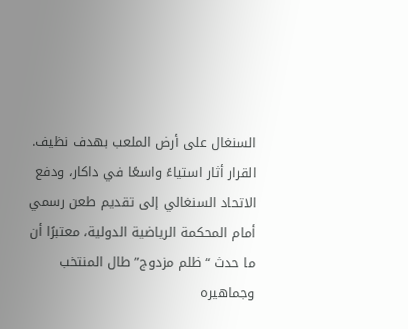السنغال على أرض الملعب بهدف نظيف.
القرار أثار استياءً واسعًا في داكار، ودفع الاتحاد السنغالي إلى تقديم طعن رسمي أمام المحكمة الرياضية الدولية، معتبرًا أن ما حدث “ظلم مزدوج” طال المنتخب وجماهيره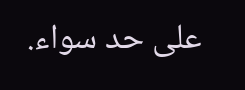على حد سواء.